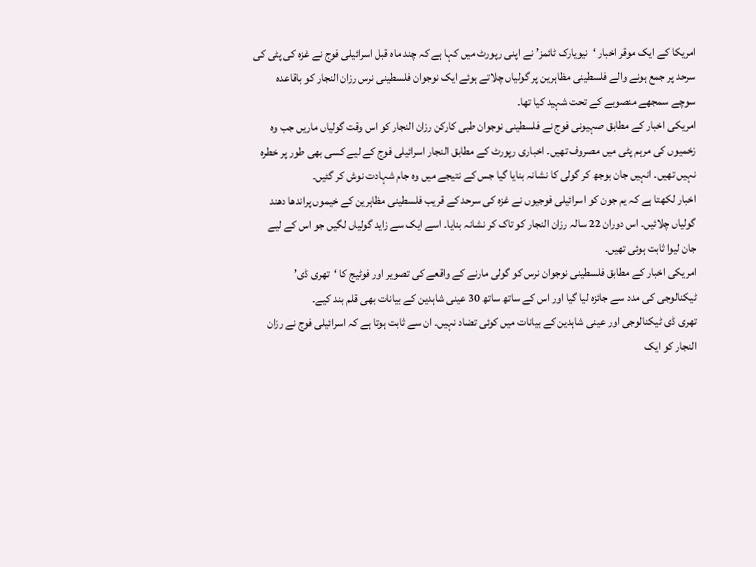امریکا کے ایک موقر اخبار ‘نیویارک ٹائمز’ نے اپنی رپورٹ میں کہا ہے کہ چند ماہ قبل اسرائیلی فوج نے غزہ کی پٹی کی سرحد پر جمع ہونے والے فلسطینی مظاہرین پر گولیاں چلاتے ہوئے ایک نوجوان فلسطینی نرس رزان النجار کو باقاعدہ سوچے سمجھے منصوبے کے تحت شہید کیا تھا۔
امریکی اخبار کے مطابق صہیونی فوج نے فلسطینی نوجوان طبی کارکن رزان النجار کو اس وقت گولیاں ماریں جب وہ زخمیوں کی مرہم پٹی میں مصروف تھیں۔ اخباری رپورٹ کے مطابق النجار اسرائیلی فوج کے لیے کسی بھی طور پر خطرہ نہیں تھیں۔ انہیں جان بوجھ کر گولی کا نشانہ بنایا گیا جس کے نتیجے میں وہ جام شہادت نوش کر گئیں۔
اخبار لکھتا ہے کہ یم جون کو اسرائیلی فوجیوں نے غزہ کی سرحد کے قریب فلسطینی مظاہرین کے خیموں پراندھا دھند گولیاں چلائیں۔ اس دوران 22 سالہ رزان النجار کو تاک کر نشانہ بنایا۔ اسے ایک سے زاید گولیاں لگیں جو اس کے لیے جان لیوا ثابت ہوئی تھیں۔
امریکی اخبار کے مطابق فلسطینی نوجوان نرس کو گولی مارنے کے واقعے کی تصویر اور فوٹیج کا ‘تھری ڈی’ ٹیکنالوجی کی مدد سے جائزہ لیا گیا اور اس کے ساتھ ساتھ 30 عینی شاہدین کے بیانات بھی قلم بند کیے۔
تھری ڈی ٹیکنالوجی اور عینی شاہدین کے بیانات میں کوئی تضاد نہیں۔ ان سے ثابت ہوتا ہے کہ اسرائیلی فوج نے رزان النجار کو ایک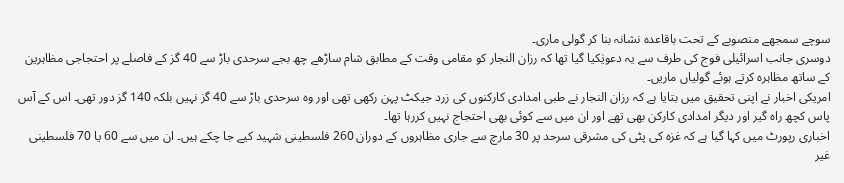سوچے سمجھے منصوبے کے تحت باقاعدہ نشانہ بنا کر گولی ماری۔
دوسری جانب اسرائیلی فوج کی طرف سے یہ دعویٰکیا گیا تھا کہ رزان النجار کو مقامی وقت کے مطابق شام ساڑھے چھ بجے سرحدی باڑ سے 40 گز کے فاصلے پر احتجاجی مظاہرین کے ساتھ مظاہرہ کرتے ہوئے گولیاں ماریں۔
امریکی اخبار نے اپنی تحقیق میں بتایا ہے کہ رزان النجار نے طبی امدادی کارکنوں کی زرد جیکٹ پہن رکھی تھی اور وہ سرحدی باڑ سے 40 گز نہیں بلکہ 140 گز دور تھی۔ اس کے آس پاس کچھ راہ گیر اور دیگر امدادی کارکن بھی تھے اور ان میں سے کوئی بھی احتجاج نہیں کررہا تھا۔
اخباری رپورٹ میں کہا گیا ہے کہ غزہ کی پٹی کی مشرقی سرحد پر 30 مارچ سے جاری مظاہروں کے دوران 260 فلسطینی شہید کیے جا چکے ہیں۔ ان میں سے 60 یا 70 فلسطینی غیر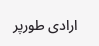ارادی طورپر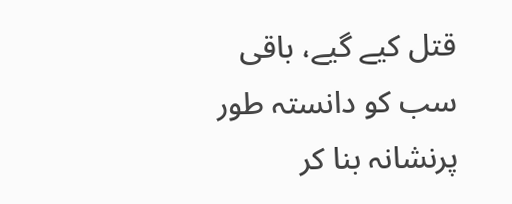قتل کیے گیے، باقی سب کو دانستہ طور پرنشانہ بنا کر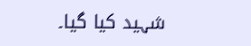شہید کیا گیا۔